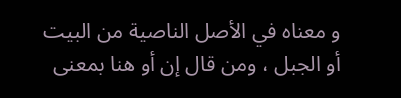و معناه في الأصل الناصية من البيت أو الجبل ، ومن قال إن أو هنا بمعنى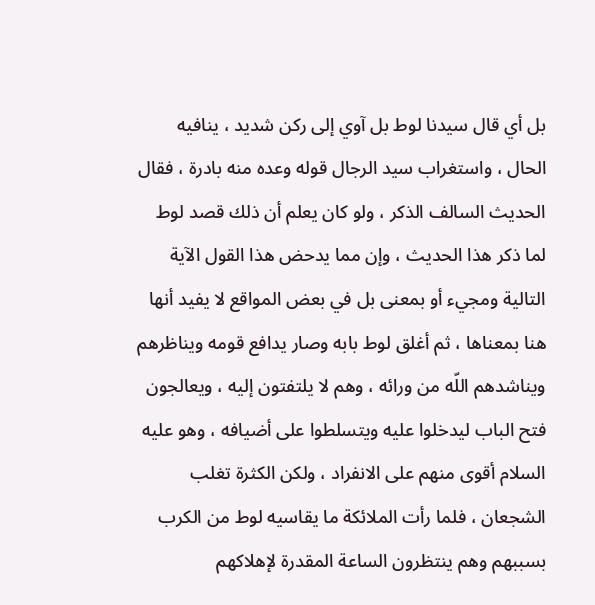بل أي قال سيدنا لوط بل آوي إلى ركن شديد ، ينافيه الحال ، واستغراب سيد الرجال قوله وعده منه بادرة ، فقال الحديث السالف الذكر ، ولو كان يعلم أن ذلك قصد لوط لما ذكر هذا الحديث ، وإن مما يدحض هذا القول الآية التالية ومجيء أو بمعنى بل في بعض المواقع لا يفيد أنها هنا بمعناها ، ثم أغلق لوط بابه وصار يدافع قومه ويناظرهم ويناشدهم اللّه من ورائه ، وهم لا يلتفتون إليه ، ويعالجون فتح الباب ليدخلوا عليه ويتسلطوا على أضيافه ، وهو عليه السلام أقوى منهم على الانفراد ، ولكن الكثرة تغلب الشجعان ، فلما رأت الملائكة ما يقاسيه لوط من الكرب بسببهم وهم ينتظرون الساعة المقدرة لإهلاكهم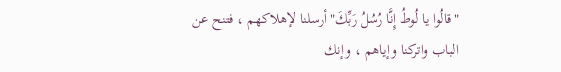"قالُوا يا لُوطُ إِنَّا رُسُلُ رَبِّكَ"أرسلنا لإهلاكهم ، فتنح عن الباب واتركنا وإياهم ، وإنك